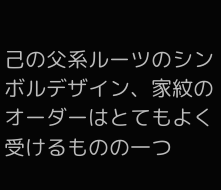己の父系ルーツのシンボルデザイン、家紋のオーダーはとてもよく受けるものの一つ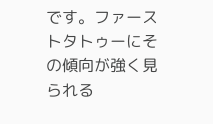です。ファーストタトゥーにその傾向が強く見られる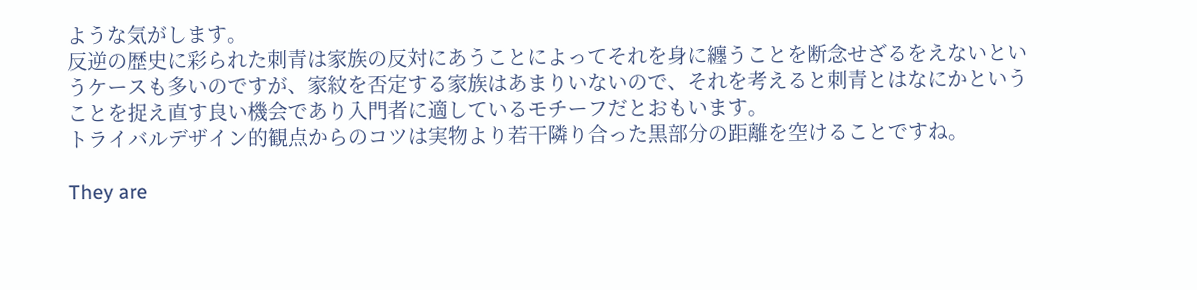ような気がします。
反逆の歴史に彩られた刺青は家族の反対にあうことによってそれを身に纏うことを断念せざるをえないというケースも多いのですが、家紋を否定する家族はあまりいないので、それを考えると刺青とはなにかということを捉え直す良い機会であり入門者に適しているモチーフだとおもいます。
トライバルデザイン的観点からのコツは実物より若干隣り合った黒部分の距離を空けることですね。

They are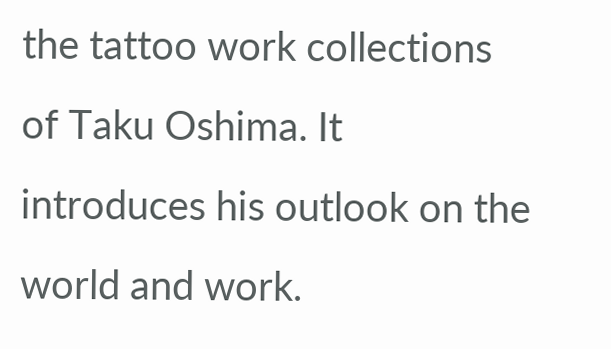the tattoo work collections of Taku Oshima. It introduces his outlook on the world and work.